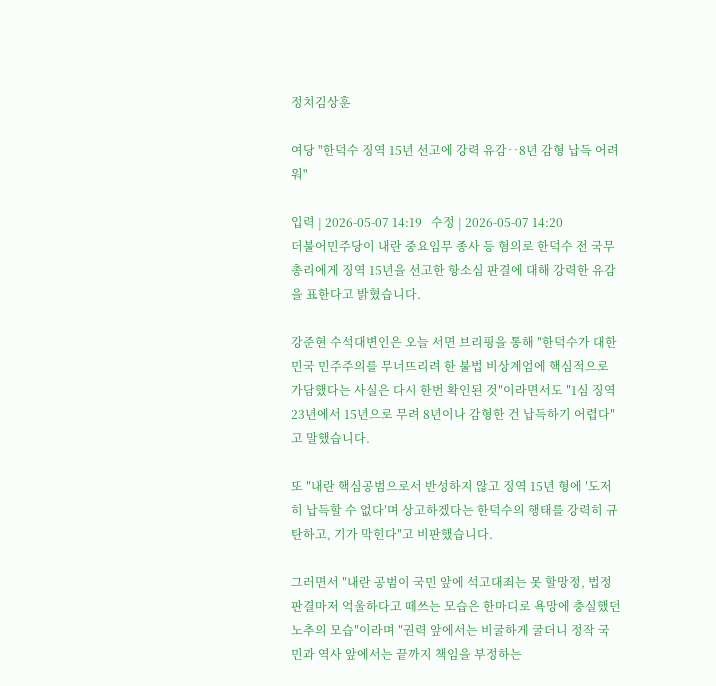정치김상훈

여당 "한덕수 징역 15년 선고에 강력 유감‥8년 감형 납득 어려워"

입력 | 2026-05-07 14:19   수정 | 2026-05-07 14:20
더불어민주당이 내란 중요임무 종사 등 혐의로 한덕수 전 국무총리에게 징역 15년을 선고한 항소심 판결에 대해 강력한 유감을 표한다고 밝혔습니다.

강준현 수석대변인은 오늘 서면 브리핑을 통해 ″한덕수가 대한민국 민주주의를 무너뜨리려 한 불법 비상계엄에 핵심적으로 가담했다는 사실은 다시 한번 확인된 것″이라면서도 ″1심 징역 23년에서 15년으로 무려 8년이나 감형한 건 납득하기 어렵다″고 말했습니다.

또 ″내란 핵심공범으로서 반성하지 않고 징역 15년 형에 ′도저히 납득할 수 없다′며 상고하겠다는 한덕수의 행태를 강력히 규탄하고, 기가 막힌다″고 비판했습니다.

그러면서 ″내란 공범이 국민 앞에 석고대죄는 못 할망정, 법정 판결마저 억울하다고 떼쓰는 모습은 한마디로 욕망에 충실했던 노추의 모습″이라며 ″권력 앞에서는 비굴하게 굴더니 정작 국민과 역사 앞에서는 끝까지 책임을 부정하는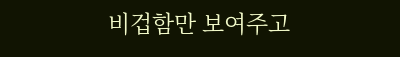비겁함만 보여주고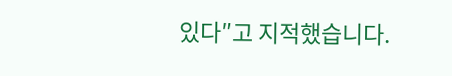있다″고 지적했습니다.